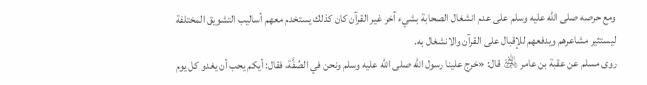ومع حرصه صلى الله عليه وسلم على عدم انشغال الصحابة بشيء آخر غير القرآن كان كذلك يستخدم معهم أساليب التشويق المختلفة ليستثير مشاعرهم ويدفعهم للإقبال على القرآن والانشغال به.
روى مسلم عن عقبة بن عامر ﵁ قال: «خرج علينا رسول الله صلى الله عليه وسلم ونحن في الصُفَّة، فقال: أيكم يحب أن يغدو كل يوم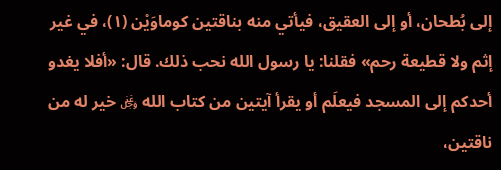إلى بُطحان، أو إلى العقيق، فيأتي منه بناقتين كوماوَيْن (١)، في غير إثم ولا قطيعة رحم» فقلنا: يا رسول الله نحب ذلك. قال: «أفلا يغدو أحدكم إلى المسجد فيعلَم أو يقرأ آيتين من كتاب الله ﷿ خير له من ناقتين،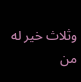وثلاث خير له من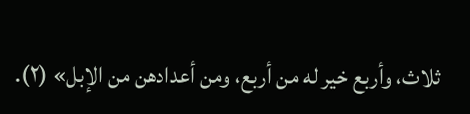ثلاث، وأربع خير له من أربع، ومن أعدادهن من الإبل» (٢).